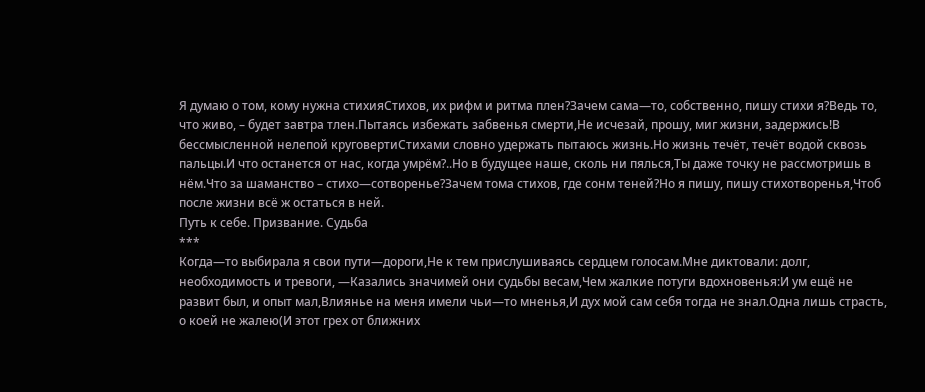Я думаю о том, кому нужна стихияСтихов, их рифм и ритма плен?Зачем сама—то, собственно, пишу стихи я?Ведь то, что живо, – будет завтра тлен.Пытаясь избежать забвенья смерти,Не исчезай, прошу, миг жизни, задержись!В бессмысленной нелепой круговертиСтихами словно удержать пытаюсь жизнь.Но жизнь течёт, течёт водой сквозь пальцы.И что останется от нас, когда умрём?..Но в будущее наше, сколь ни пялься,Ты даже точку не рассмотришь в нём.Что за шаманство – стихо—сотворенье?Зачем тома стихов, где сонм теней?Но я пишу, пишу стихотворенья,Чтоб после жизни всё ж остаться в ней.
Путь к себе. Призвание. Судьба
***
Когда—то выбирала я свои пути—дороги,Не к тем прислушиваясь сердцем голосам.Мне диктовали: долг, необходимость и тревоги, —Казались значимей они судьбы весам,Чем жалкие потуги вдохновенья:И ум ещё не развит был, и опыт мал,Влиянье на меня имели чьи—то мненья,И дух мой сам себя тогда не знал.Одна лишь страсть, о коей не жалею(И этот грех от ближних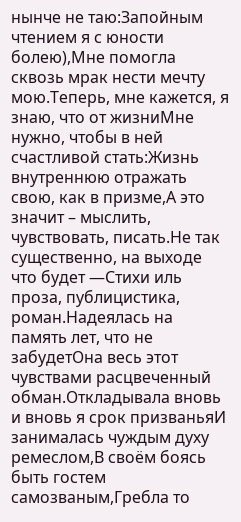нынче не таю:Запойным чтением я с юности болею),Мне помогла сквозь мрак нести мечту мою.Теперь, мне кажется, я знаю, что от жизниМне нужно, чтобы в ней счастливой стать:Жизнь внутреннюю отражать свою, как в призме,А это значит – мыслить, чувствовать, писать.Не так существенно, на выходе что будет —Стихи иль проза, публицистика, роман.Надеялась на память лет, что не забудетОна весь этот чувствами расцвеченный обман.Откладывала вновь и вновь я срок призваньяИ занималась чуждым духу ремеслом,В своём боясь быть гостем самозваным,Гребла то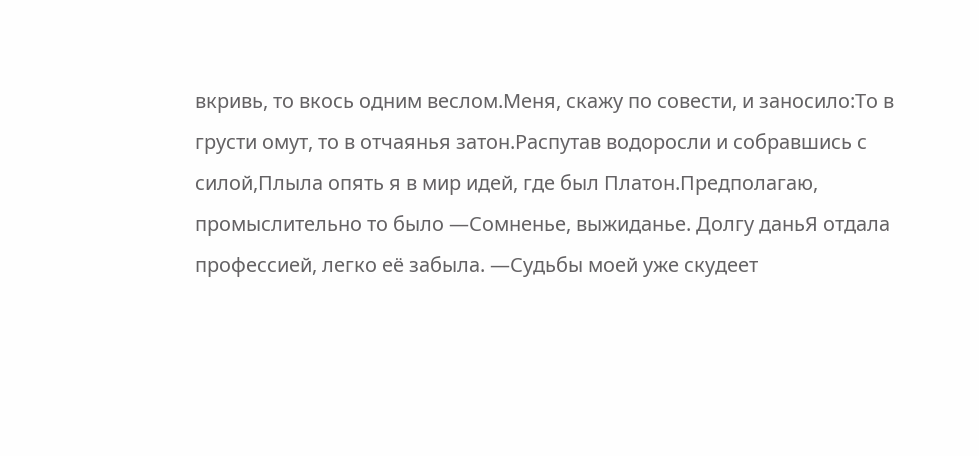вкривь, то вкось одним веслом.Меня, скажу по совести, и заносило:То в грусти омут, то в отчаянья затон.Распутав водоросли и собравшись с силой,Плыла опять я в мир идей, где был Платон.Предполагаю, промыслительно то было —Сомненье, выжиданье. Долгу даньЯ отдала профессией, легко её забыла. —Судьбы моей уже скудеет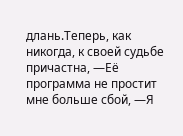длань.Теперь, как никогда, к своей судьбе причастна, —Её программа не простит мне больше сбой, —Я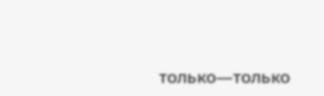только—только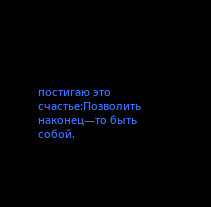постигаю это счастье:Позволить наконец—то быть собой.